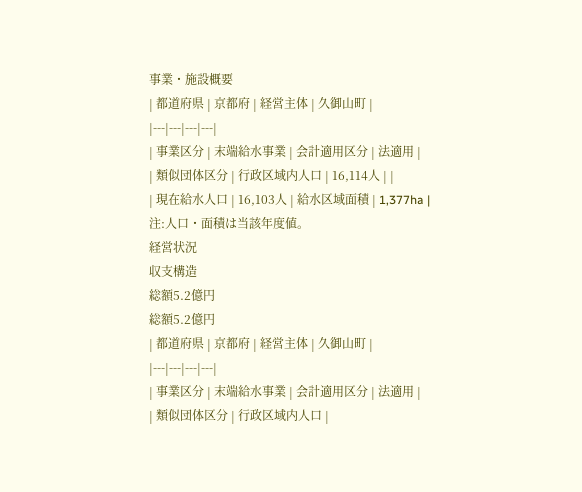事業・施設概要
| 都道府県 | 京都府 | 経営主体 | 久御山町 |
|---|---|---|---|
| 事業区分 | 末端給水事業 | 会計適用区分 | 法適用 |
| 類似団体区分 | 行政区域内人口 | 16,114人 | |
| 現在給水人口 | 16,103人 | 給水区域面積 | 1,377ha |
注:人口・面積は当該年度値。
経営状況
収支構造
総額5.2億円
総額5.2億円
| 都道府県 | 京都府 | 経営主体 | 久御山町 |
|---|---|---|---|
| 事業区分 | 末端給水事業 | 会計適用区分 | 法適用 |
| 類似団体区分 | 行政区域内人口 |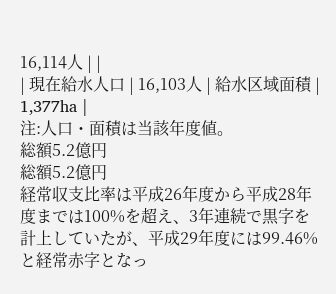16,114人 | |
| 現在給水人口 | 16,103人 | 給水区域面積 | 1,377ha |
注:人口・面積は当該年度値。
総額5.2億円
総額5.2億円
経常収支比率は平成26年度から平成28年度までは100%を超え、3年連続で黒字を計上していたが、平成29年度には99.46%と経常赤字となっ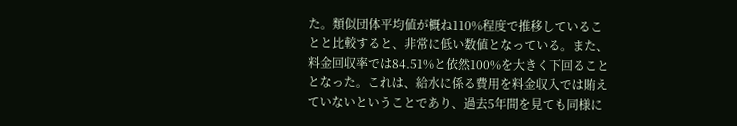た。類似団体平均値が概ね110%程度で推移していることと比較すると、非常に低い数値となっている。また、料金回収率では84.51%と依然100%を大きく下回ることとなった。これは、給水に係る費用を料金収入では賄えていないということであり、過去5年間を見ても同様に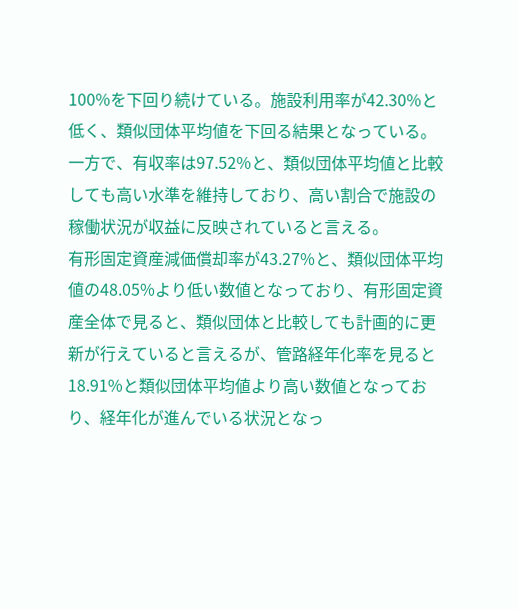100%を下回り続けている。施設利用率が42.30%と低く、類似団体平均値を下回る結果となっている。一方で、有収率は97.52%と、類似団体平均値と比較しても高い水準を維持しており、高い割合で施設の稼働状況が収益に反映されていると言える。
有形固定資産減価償却率が43.27%と、類似団体平均値の48.05%より低い数値となっており、有形固定資産全体で見ると、類似団体と比較しても計画的に更新が行えていると言えるが、管路経年化率を見ると18.91%と類似団体平均値より高い数値となっており、経年化が進んでいる状況となっ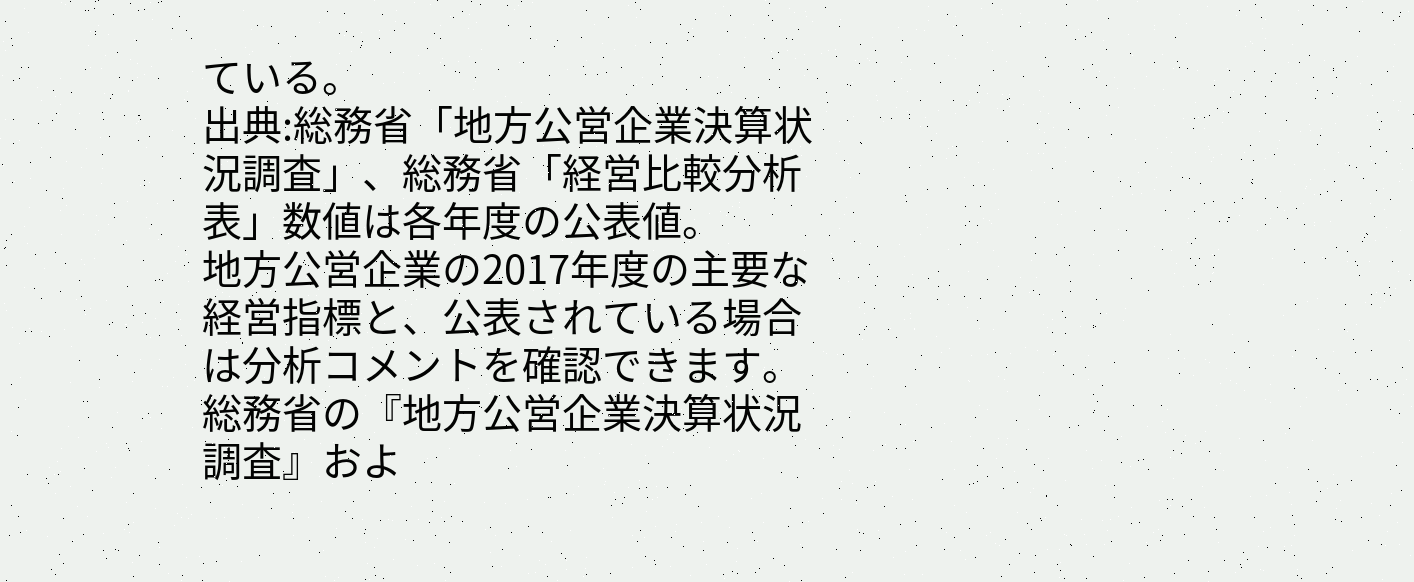ている。
出典:総務省「地方公営企業決算状況調査」、総務省「経営比較分析表」数値は各年度の公表値。
地方公営企業の2017年度の主要な経営指標と、公表されている場合は分析コメントを確認できます。
総務省の『地方公営企業決算状況調査』およ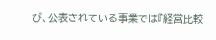び、公表されている事業では『経営比較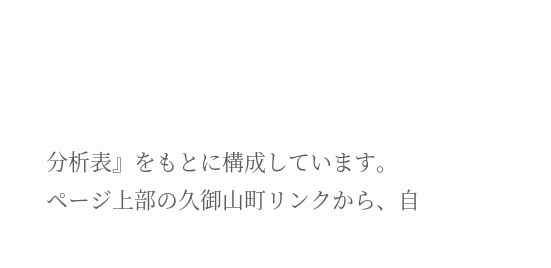分析表』をもとに構成しています。
ページ上部の久御山町リンクから、自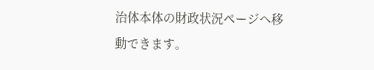治体本体の財政状況ページへ移動できます。